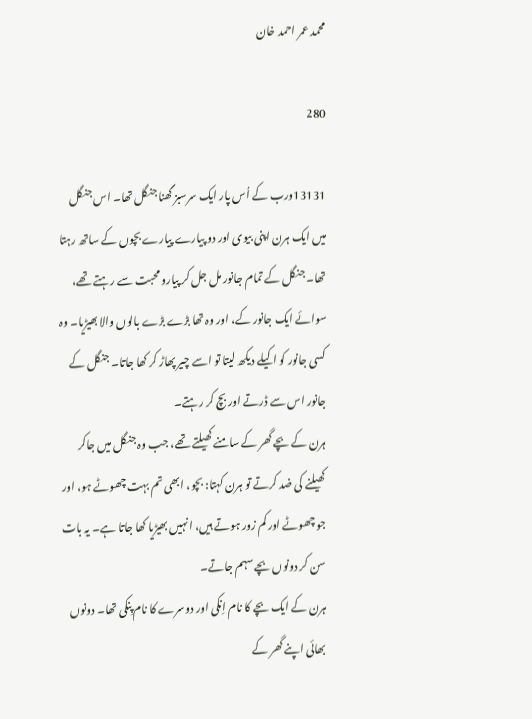محمد عمر احمد خان

280

13131ورب کے اُس پار ایک سرسبز گھنا جنگل تھا۔ اس جنگل میں ایک ہرن اپنی بیوی اور دو پیارے پیارے بچوں کے ساتھ رہتا تھا۔ جنگل کے تمام جانور مل جل کر پیارو محبت سے رہتے تھے، سوائے ایک جانور کے، اور وہ تھا بڑے بڑے بالوں والا بھیڑیا۔ وہ کسی جانور کو اکیلے دیکھ لیتا تو اسے چیر پھاڑ کر کھا جاتا۔ جنگل کے جانور اس سے ڈرتے اور بچ کر رہتے۔
ہرن کے بچے گھر کے سامنے کھیلتے تھے، جب وہ جنگل میں جاکر کھیلنے کی ضد کرتے تو ہرن کہتا: بچو، ابھی تم بہت چھوٹے ہو، اور جو چھوٹے اور کم زور ہوتے ہیں، انہیں بھیڑیا کھا جاتا ہے۔ یہ بات سن کر دونوں بچے سہم جاتے۔
ہرن کے ایک بچے کا نام اِنکی اور دوسرے کا نام پِنکی تھا۔ دونوں بھائی اپنے گھر کے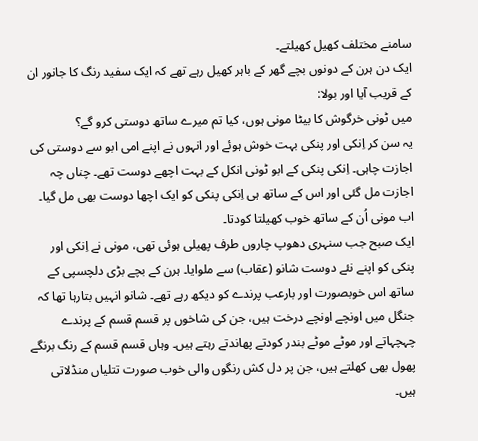سامنے مختلف کھیل کھیلتے۔
ایک دن ہرن کے دونوں بچے گھر کے باہر کھیل رہے تھے کہ ایک سفید رنگ کا جانور ان کے قریب آیا اور بولا:
میں ٹونی خرگوش کا بیٹا مونی ہوں، کیا تم میرے ساتھ دوستی کرو گے؟
یہ سن کر اِنکی اور پنکی بہت خوش ہوئے اور انہوں نے اپنے امی ابو سے دوستی کی اجازت چاہی۔ اِنکی پنکی کے ابو ٹونی انکل کے بہت اچھے دوست تھے۔ چناں چہ اجازت مل گئی اور اس کے ساتھ ہی اِنکی پنکی کو ایک اچھا دوست بھی مل گیا۔ اب مونی اُن کے ساتھ خوب کھیلتا کودتا۔
ایک صبح جب سنہری دھوپ چاروں طرف پھیلی ہوئی تھی، مونی نے اِنکی اور پنکی کو اپنے نئے دوست شانو (عقاب) سے ملوایا۔ ہرن کے بچے بڑی دلچسپی کے ساتھ اس خوبصورت اور بارعب پرندے کو دیکھ رہے تھے۔ شانو انہیں بتارہا تھا کہ جنگل میں اونچے اونچے درخت ہیں، جن کی شاخوں پر قسم قسم کے پرندے چہچہاتے اور موٹے موٹے بندر کودتے پھاندتے رہتے ہیں۔ وہاں قسم قسم کے رنگ برنگے پھول بھی کھلتے ہیں، جن پر دل کش رنگوں والی خوب صورت تتلیاں منڈلاتی ہیں۔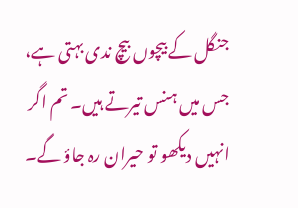جنگل کے بیچوں بیچ ندی بہتی ہے، جس میں ہنس تیرتے ہیں۔ تم اگر انہیں دیکھو تو حیران رہ جاؤ گے۔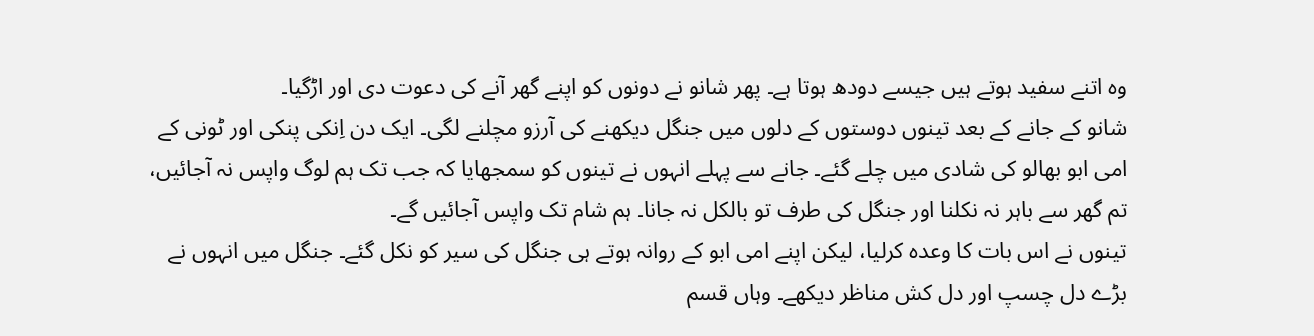وہ اتنے سفید ہوتے ہیں جیسے دودھ ہوتا ہے۔ پھر شانو نے دونوں کو اپنے گھر آنے کی دعوت دی اور اڑگیا۔
شانو کے جانے کے بعد تینوں دوستوں کے دلوں میں جنگل دیکھنے کی آرزو مچلنے لگی۔ ایک دن اِنکی پنکی اور ٹونی کے امی ابو بھالو کی شادی میں چلے گئے۔ جانے سے پہلے انہوں نے تینوں کو سمجھایا کہ جب تک ہم لوگ واپس نہ آجائیں، تم گھر سے باہر نہ نکلنا اور جنگل کی طرف تو بالکل نہ جانا۔ ہم شام تک واپس آجائیں گے۔
تینوں نے اس بات کا وعدہ کرلیا، لیکن اپنے امی ابو کے روانہ ہوتے ہی جنگل کی سیر کو نکل گئے۔ جنگل میں انہوں نے بڑے دل چسپ اور دل کش مناظر دیکھے۔ وہاں قسم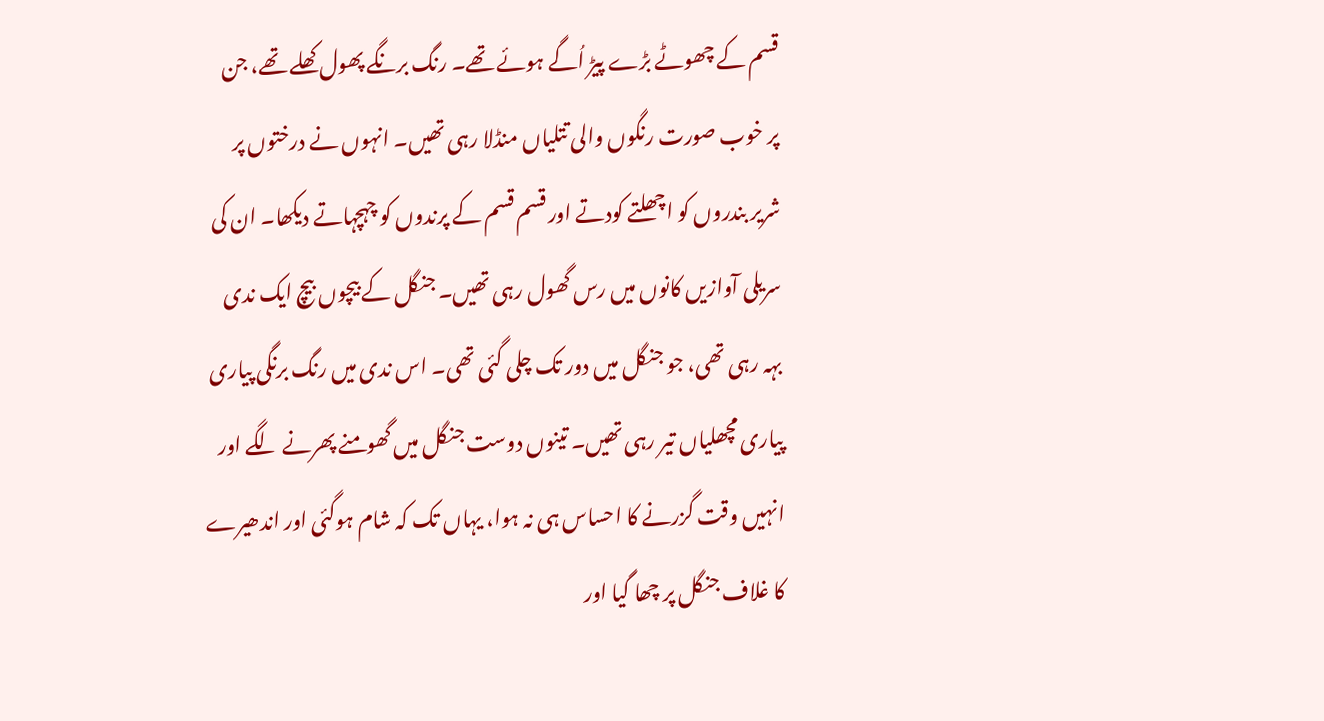قسم کے چھوٹے بڑے پیڑ اُگے ہوئے تھے۔ رنگ برنگے پھول کھلے تھے، جن پر خوب صورت رنگوں والی تتلیاں منڈلا رہی تھیں۔ انہوں نے درختوں پر شریر بندروں کو اچھلتے کودتے اور قسم قسم کے پرندوں کو چہچہاتے دیکھا۔ ان کی سریلی آوازیں کانوں میں رس گھول رہی تھیں۔ جنگل کے بیچوں بیچ ایک ندی بہہ رہی تھی، جو جنگل میں دور تک چلی گئی تھی۔ اس ندی میں رنگ برنگی پیاری پیاری مچھلیاں تیر رہی تھیں۔ تینوں دوست جنگل میں گھومنے پھرنے لگے اور انہیں وقت گزرنے کا احساس ہی نہ ہوا، یہاں تک کہ شام ہوگئی اور اندھیرے کا غلاف جنگل پر چھا گیا اور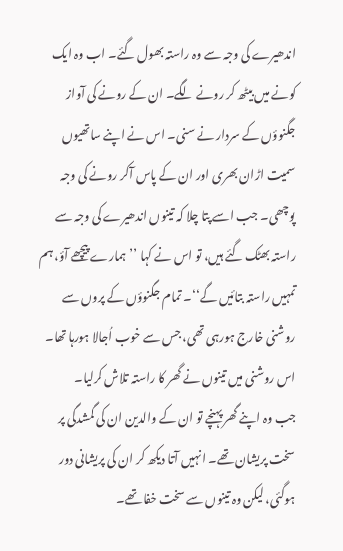اندھیرے کی وجہ سے وہ راستہ بھول گئے۔ اب وہ ایک کونے میں بیٹھ کر رونے لگے۔ ان کے رونے کی آواز جگنوؤں کے سردار نے سنی۔ اس نے اپنے ساتھیوں سمیت اڑان بھری اور ان کے پاس آکر رونے کی وجہ پوچھی۔ جب اسے پتا چلا کہ تینوں اندھیرے کی وجہ سے راستہ بھٹک گئے ہیں، تو اس نے کہا ’’ہمارے پیچھے آؤ، ہم تمہیں راستہ بتائیں گے‘‘۔ تمام جگنوؤں کے پروں سے روشنی خارج ہورہی تھی، جس سے خوب اُجالا ہورہا تھا۔ اس روشنی میں تینوں نے گھر کا راستہ تلاش کرلیا۔
جب وہ اپنے گھر پہنچے تو ان کے والدین ان کی گمشدگی پر سخت پریشان تھے۔ انہیں آتا دیکھ کر ان کی پریشانی دور ہوگئی، لیکن وہ تینوں سے سخت خفا تھے۔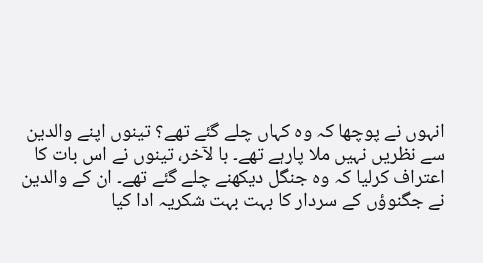انہوں نے پوچھا کہ وہ کہاں چلے گئے تھے؟ تینوں اپنے والدین سے نظریں نہیں ملا پارہے تھے۔ با لآخر، تینوں نے اس بات کا اعتراف کرلیا کہ وہ جنگل دیکھنے چلے گئے تھے۔ ان کے والدین نے جگنوؤں کے سردار کا بہت بہت شکریہ ادا کیا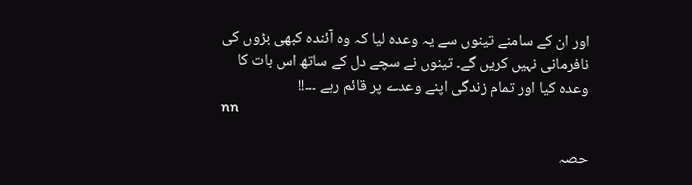اور ان کے سامنے تینوں سے یہ وعدہ لیا کہ وہ آئندہ کبھی بڑوں کی نافرمانی نہیں کریں گے۔ تینوں نے سچے دل کے ساتھ اس بات کا وعدہ کیا اور تمام زندگی اپنے وعدے پر قائم رہے ۔۔۔!!
nn

حصہ